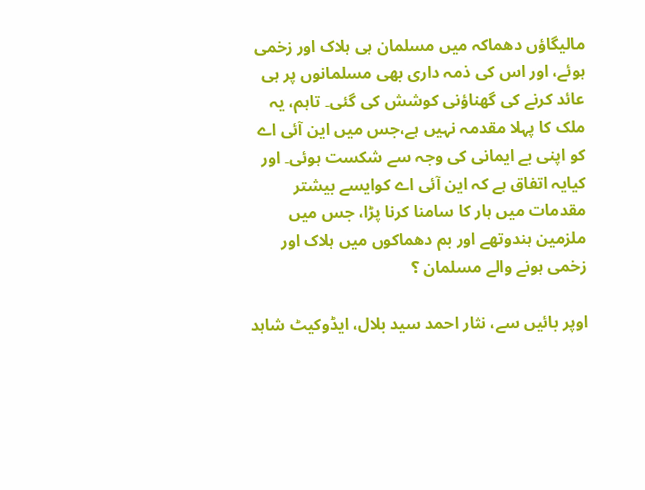مالیگاؤں دھماکہ میں مسلمان ہی ہلاک اور زخمی ہوئے، اور اس کی ذمہ داری بھی مسلمانوں پر ہی عائد کرنے کی گھناؤنی کوشش کی گئی۔ تاہم، یہ ملک کا پہلا مقدمہ نہیں ہے،جس میں این آئی اے کو اپنی بے ایمانی کی وجہ سے شکست ہوئی۔ اور کیایہ اتفاق ہے کہ این آئی اے کوایسے بیشتر مقدمات میں ہار کا سامنا کرنا پڑا، جس میں ملزمین ہندوتھے اور بم دھماکوں میں ہلاک اور زخمی ہونے والے مسلمان ؟

اوپر بائیں سے، نثار احمد سید بلال، ایڈوکیٹ شاہد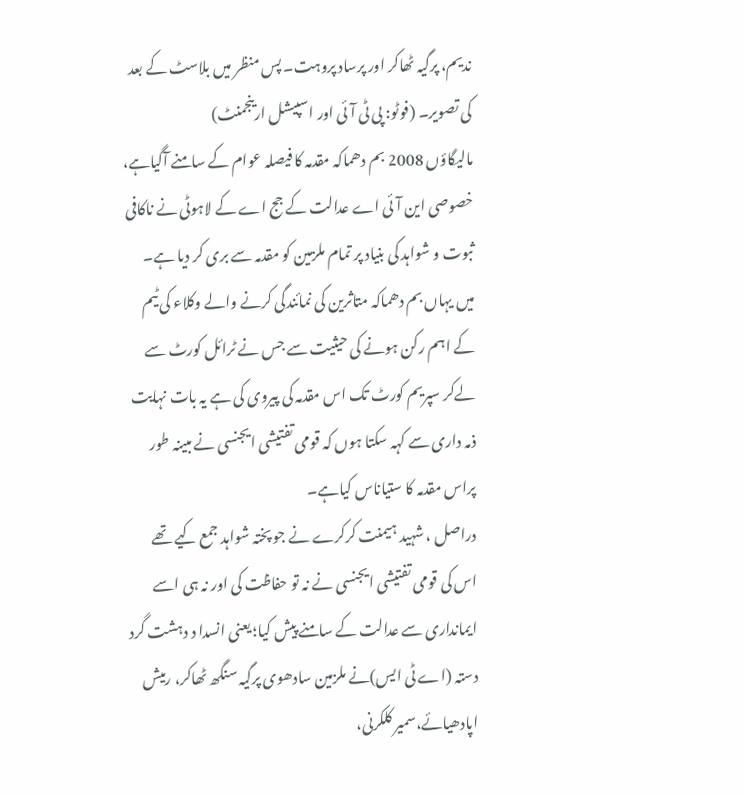ندیم، پرگیہ ٹھاکر اور پرساد پروہت۔ پس منظر میں بلاسٹ کے بعد کی تصویر۔ (فوٹو: پی ٹی آئی اور اسپیشل ارینجمنٹ)
مالیگاؤں 2008 بم دھماکہ مقدمہ کا فیصلہ عوام کے سامنے آگیاہے، خصوصی این آئی اے عدالت کے جج اے کے لاہوٹی نے ناکافی ثبوت و شواہد کی بنیاد پر تمام ملزمین کو مقدمہ سے بری کر دیا ہے۔
میں یہاں بم دھماکہ متاثرین کی نمائندگی کرنے والے وکلاء کی ٹیم کے اہم رکن ہونے کی حیثیت سے جس نے ٹرائل کورٹ سے لےکر سپریم کورٹ تک اس مقدمہ کی پیروی کی ہے یہ بات نہایت ذمہ داری سے کہہ سکتا ہوں کہ قومی تفتیشی ایجنسی نے مبینہ طور پراس مقدمہ کا ستیاناس کیاہے۔
دراصل ، شہید ہیمنت کرکرے نے جو پختہ شواہد جمع کیے تھے اس کی قومی تفتیشی ایجنسی نے نہ تو حفاظت کی اور نہ ہی اسے ایمانداری سے عدالت کے سامنے پیش کیا؛ یعنی انسدا د دہشت گرد دستہ (اے ٹی ایس)نے ملزمین سادھوی پرگیہ سنگھ ٹھاکر، رمیش اپادھیائے،سمیر کلکرنی،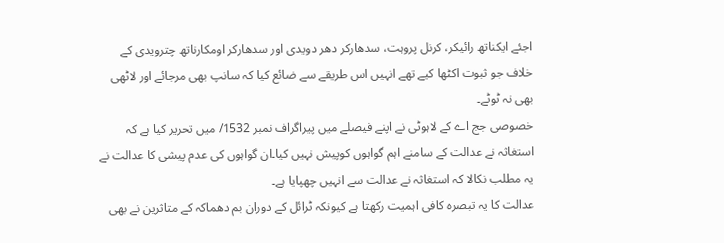اجئے ایکناتھ رائیکر، کرنل پروہت، سدھارکر دھر دویدی اور سدھارکر اومکارناتھ چترویدی کے خلاف جو ثبوت اکٹھا کیے تھے انہیں اس طریقے سے ضائع کیا کہ سانپ بھی مرجائے اور لاٹھی بھی نہ ٹوٹے۔
خصوصی جج اے کے لاہوٹی نے اپنے فیصلے میں پیراگراف نمبر 1532/ میں تحریر کیا ہے کہ استغاثہ نے عدالت کے سامنے اہم گواہوں کوپیش نہیں کیا۔ان گواہوں کی عدم پیشی کا عدالت نے یہ مطلب نکالا کہ استغاثہ نے عدالت سے انہیں چھپایا ہے۔
عدالت کا یہ تبصرہ کافی اہمیت رکھتا ہے کیونکہ ٹرائل کے دوران بم دھماکہ کے متاثرین نے بھی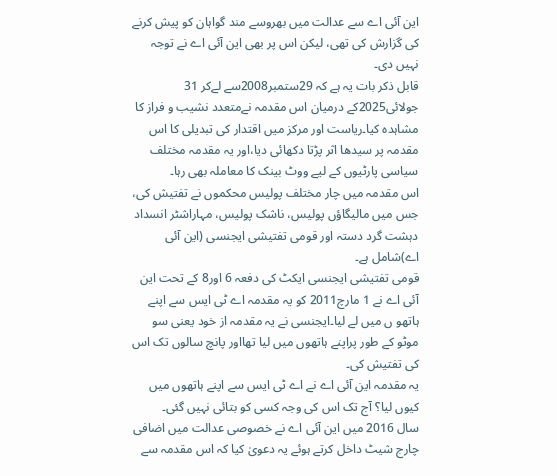این آئی اے سے عدالت میں بھروسے مند گواہان کو پیش کرنے کی گزارش کی تھی، لیکن اس پر بھی این آئی اے نے توجہ نہیں دی۔
قابل ذکر بات یہ ہے کہ 29ستمبر2008سے لےکر 31 جولائی2025کے درمیان اس مقدمہ نےمتعدد نشیب و فراز کا مشاہدہ کیا۔ریاست اور مرکز میں اقتدار کی تبدیلی کا اس مقدمہ پر سیدھا اثر پڑتا دکھائی دیا،اور یہ مقدمہ مختلف سیاسی پارٹیوں کے لیے ووٹ بینک کا معاملہ بھی رہا۔
اس مقدمہ میں چار مختلف پولیس محکموں نے تفتیش کی، جس میں مالیگاؤں پولیس، ناشک پولیس، مہاراشٹر انسداد دہشت گرد دستہ اور قومی تفتیشی ایجنسی (این آئی اے)شامل ہے۔
قومی تفتیشی ایجنسی ایکٹ کی دفعہ 6 اور8 کے تحت این آئی اے نے 1 مارچ2011 کو یہ مقدمہ اے ٹی ایس سے اپنے ہاتھو ں میں لے لیا۔ایجنسی نے یہ مقدمہ از خود یعنی سو موٹو کے طور پراپنے ہاتھوں میں لیا تھااور پانچ سالوں تک اس کی تفتیش کی۔
یہ مقدمہ این آئی اے نے اے ٹی ایس سے اپنے ہاتھوں میں کیوں لیا؟ آج تک اس کی وجہ کسی کو بتائی نہیں گئی۔
سال 2016 میں این آئی اے نے خصوصی عدالت میں اضافی چارج شیٹ داخل کرتے ہوئے یہ دعویٰ کیا کہ اس مقدمہ سے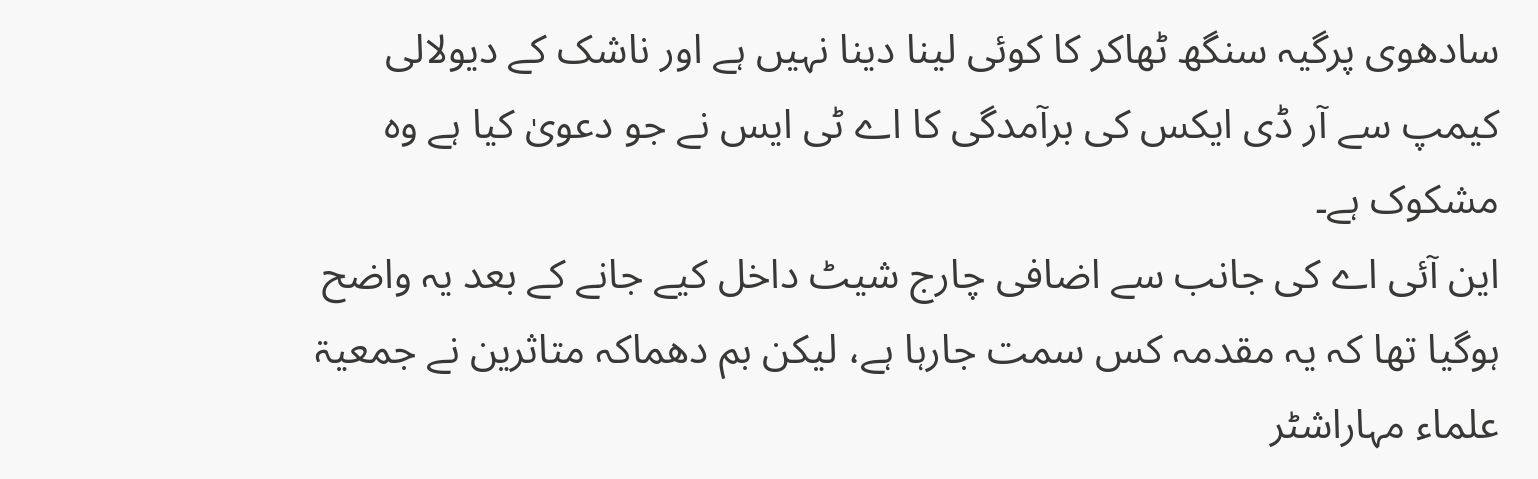سادھوی پرگیہ سنگھ ٹھاکر کا کوئی لینا دینا نہیں ہے اور ناشک کے دیولالی کیمپ سے آر ڈی ایکس کی برآمدگی کا اے ٹی ایس نے جو دعویٰ کیا ہے وہ مشکوک ہے۔
این آئی اے کی جانب سے اضافی چارج شیٹ داخل کیے جانے کے بعد یہ واضح ہوگیا تھا کہ یہ مقدمہ کس سمت جارہا ہے، لیکن بم دھماکہ متاثرین نے جمعیۃ علماء مہاراشٹر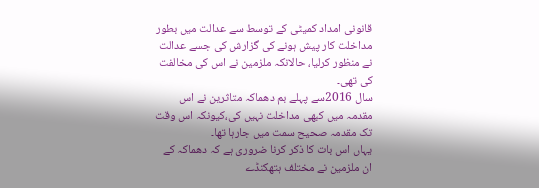قانونی امداد کمیٹی کے توسط سے عدالت میں بطور مداخلت کار پیش ہونے کی گزارش کی جسے عدالت نے منظور کرلیا، حالانکہ ملزمین نے اس کی مخالفت کی تھی۔
سال 2016سے پہلے بم دھماکہ متاثرین نے اس مقدمہ میں کبھی مداخلت نہیں کی،کیونکہ اس وقت تک مقدمہ صحیح سمت میں جارہا تھا۔
یہاں اس بات کا ذکر کرنا ضروری ہے کہ دھماکہ کے ان ملزمین نے مختلف ہتھکنڈے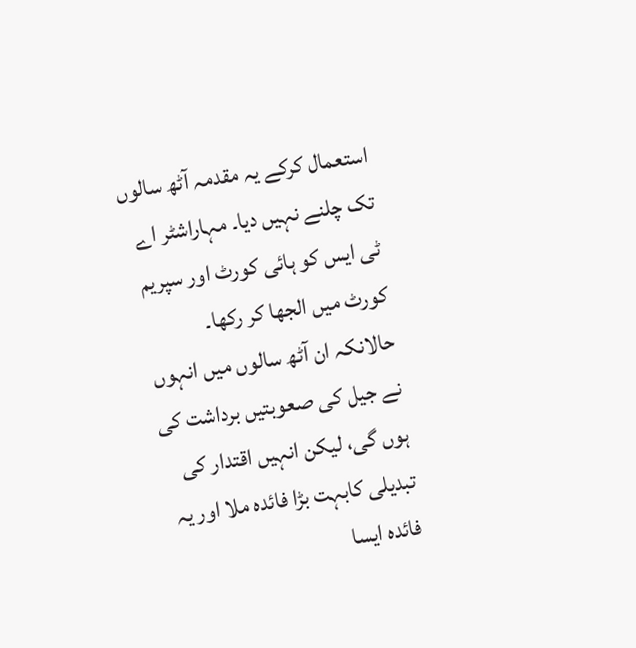استعمال کرکے یہ مقدمہ آٹھ سالوں تک چلنے نہیں دیا۔ مہاراشٹر اے ٹی ایس کو ہائی کورٹ اور سپریم کورٹ میں الجھا کر رکھا۔
حالانکہ ان آٹھ سالوں میں انہوں نے جیل کی صعوبتیں برداشت کی ہوں گی، لیکن انہیں اقتدار کی تبدیلی کابہت بڑا فائدہ ملا اور یہ فائدہ ایسا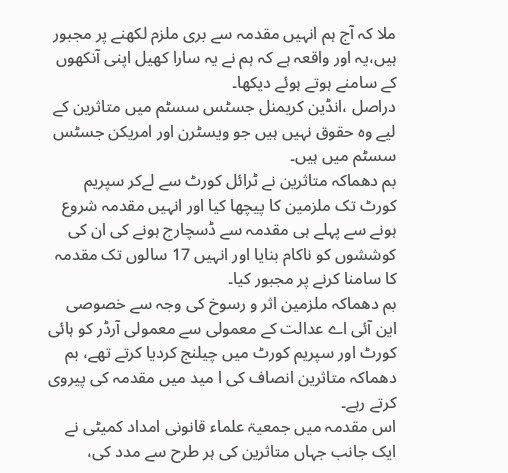ملا کہ آج ہم انہیں مقدمہ سے بری ملزم لکھنے پر مجبور ہیں،یہ اور واقعہ ہے کہ ہم نے یہ سارا کھیل اپنی آنکھوں کے سامنے ہوتے ہوئے دیکھا۔
دراصل ،انڈین کریمنل جسٹس سسٹم میں متاثرین کے لیے وہ حقوق نہیں ہیں جو ویسٹرن اور امریکن جسٹس سسٹم میں ہیں۔
بم دھماکہ متاثرین نے ٹرائل کورٹ سے لےکر سپریم کورٹ تک ملزمین کا پیچھا کیا اور انہیں مقدمہ شروع ہونے سے پہلے ہی مقدمہ سے ڈسچارج ہونے کی ان کی کوششوں کو ناکام بنایا اور انہیں 17 سالوں تک مقدمہ کا سامنا کرنے پر مجبور کیا۔
بم دھماکہ ملزمین اثر و رسوخ کی وجہ سے خصوصی این آئی اے عدالت کے معمولی سے معمولی آرڈر کو ہائی کورٹ اور سپریم کورٹ میں چیلنج کردیا کرتے تھے، بم دھماکہ متاثرین انصاف کی ا مید میں مقدمہ کی پیروی کرتے رہے۔
اس مقدمہ میں جمعیۃ علماء قانونی امداد کمیٹی نے ایک جانب جہاں متاثرین کی ہر طرح سے مدد کی،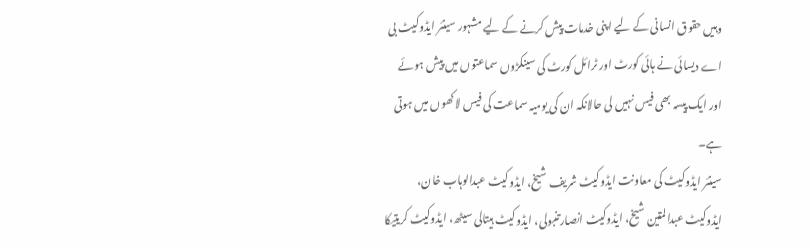وہیں حقوق انسانی کے لیے اپنی خدمات پیش کرنے کے لیے مشہور سینئر ایڈوکیٹ بی اے دیسائی نے ہائی کورٹ اور ٹرائل کورٹ کی سینکڑوں سماعتوں میں پیش ہوئے اور ایک پیسہ بھی فیس نہیں لی حالانکہ ان کی یومیہ سماعت کی فیس لاکھوں میں ہوتی ہے۔
سینئر ایڈوکیٹ کی معاونت ایڈوکیٹ شریف شیخ، ایڈوکیٹ عبدالوہاب خان، ایڈوکیٹ عبدالمتین شیخ، ایڈوکیٹ انصارتنبولی، ایڈوکیٹ ہیتالی سیٹھ، ایڈوکیٹ کریتیکا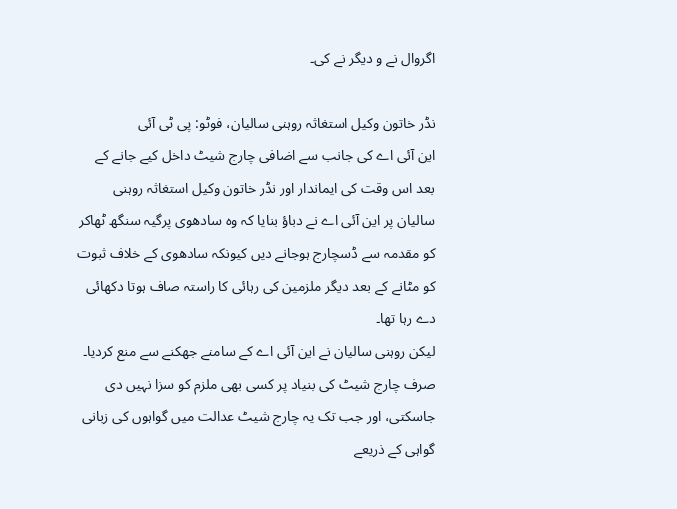اگروال نے و دیگر نے کی۔

نڈر خاتون وکیل استغاثہ روہنی سالیان، فوٹو: پی ٹی آئی
این آئی اے کی جانب سے اضافی چارج شیٹ داخل کیے جانے کے بعد اس وقت کی ایماندار اور نڈر خاتون وکیل استغاثہ روہنی سالیان پر این آئی اے نے دباؤ بنایا کہ وہ سادھوی پرگیہ سنگھ ٹھاکر کو مقدمہ سے ڈسچارج ہوجانے دیں کیونکہ سادھوی کے خلاف ثبوت کو مٹانے کے بعد دیگر ملزمین کی رہائی کا راستہ صاف ہوتا دکھائی دے رہا تھا۔
لیکن روہنی سالیان نے این آئی اے کے سامنے جھکنے سے منع کردیا۔
صرف چارج شیٹ کی بنیاد پر کسی بھی ملزم کو سزا نہیں دی جاسکتی، اور جب تک یہ چارج شیٹ عدالت میں گواہوں کی زبانی گواہی کے ذریعے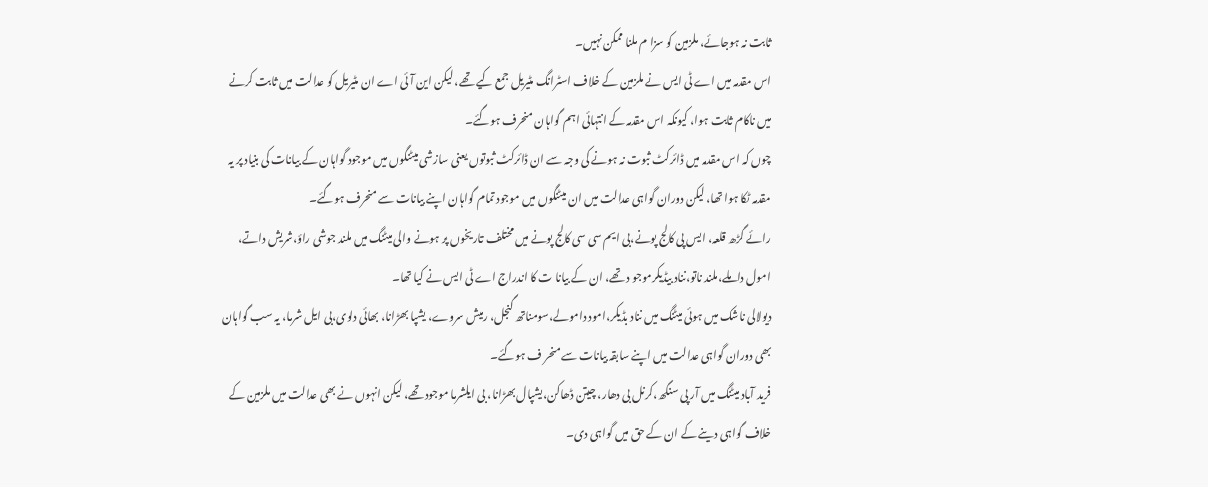ثابت نہ ہوجائے، ملزمین کو سزا م ملنا ممکن نہیں۔
اس مقدمہ میں اے ٹی ایس نے ملزمین کے خلاف اسٹرانگ مٹیریل جمع کیے تھے، لیکن این آئی اے ان مٹیریل کو عدالت میں ثابت کرنے میں ناکام ثابت ہوا، کیونکہ اس مقدمہ کے انتہائی اہم گواہان منحرف ہوگئے۔
چوں کہ اس مقدمہ میں ڈائرکٹ ثبوت نہ ہونے کی وجہ سے ان ڈائرکٹ ثبوتوں یعنی سازشی میٹنگوں میں موجود گواہان کے بیانات کی بنیاد پر یہ مقدمہ ٹکا ہوا تھا، لیکن دوران گواہی عدالت میں ان میٹنگوں میں موجود تمام گواہان اپنے بیانات سے منحرف ہوگئے۔
رائے گڑھ قلعہ، ایس پی کالج پونے،بی ایم سی سی کالج پونے میں مختلف تاریخوں پر ہونے والی میٹنگ میں ملند جوشی راؤ،شریش داتے، امول داملے،ملند ناتو،نناد بیڈیکرموجو د تھے، ان کے بیانا ت کا اندراج اے ٹی ایس نے کیا تھا۔
دیولالی ناشک میں ہوئی میٹنگ میں نناد بڈیکر،امود دامولے،سومناتھ گنجل، رمیش سروے، یشپا بھڑانا، بھائی دلوی،بی ایل شرما، یہ سب گواہان بھی دوران گواہی عدالت میں اپنے سابقہ بیانات سے منحر ف ہوگئے۔
فرید آباد میٹنگ میں آر پی سنگھ،کرنل بی دھار، چیتن ڈھاکن،یشپال بھڑانا، بی ایلشرما موجود تھے، لیکن انہوں نے بھی عدالت میں ملزمین کے خلاف گواہی دینے کے ان کے حق میں گواہی دی۔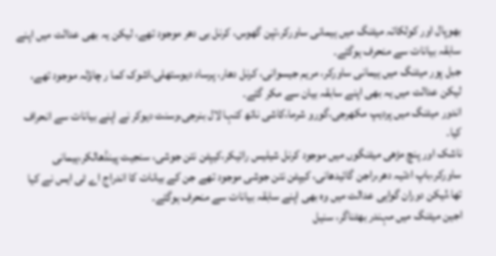بھوپال اور کولکاتہ میٹنگ میں ہیمانی ساورکر،تپن گھوس، کرنل بی دھر موجود تھے، لیکن یہ بھی عدالت میں اپنے سابقہ بیانات سے منحرف ہوگئے۔
جبل پور میٹنگ میں ہیمانی ساورکر، مریم جیسوانی، کرنل دھار، پرساد دیوستھلی،اشوک کما ر چاؤلہ موجود تھے، لیکن عدالت میں یہ بھی اپنے سابقہ بیان سے مکر گئے۔
اندور میٹنگ میں پردیپ مکھرجی،گورو شرما،کاشی ناتھ کنہا لال بنرجی،وسنت دیوکر نے اپنے بیانات سے انحراف کیا۔
ناشک اور پنچ مڑھی میٹنگوں میں موجود کرنل شیلیس رائیکر،کیپٹن نتن جوشی، سنجیت پینڈھالکر،ہیمانی ساورکر،باپ ادتیہ دھر،راجن گائیدھانی، کیپٹن نتن جوشی موجود تھے جن کے بیانات کا اندراج اے ٹی ایس نے کیا تھا،لیکن دوران گواہی عدالت میں وہ بھی اپنے سابقہ بیانات سے منحرف ہوگئے۔
اجین میٹنگ میں مہندر بھٹناگر، سنیل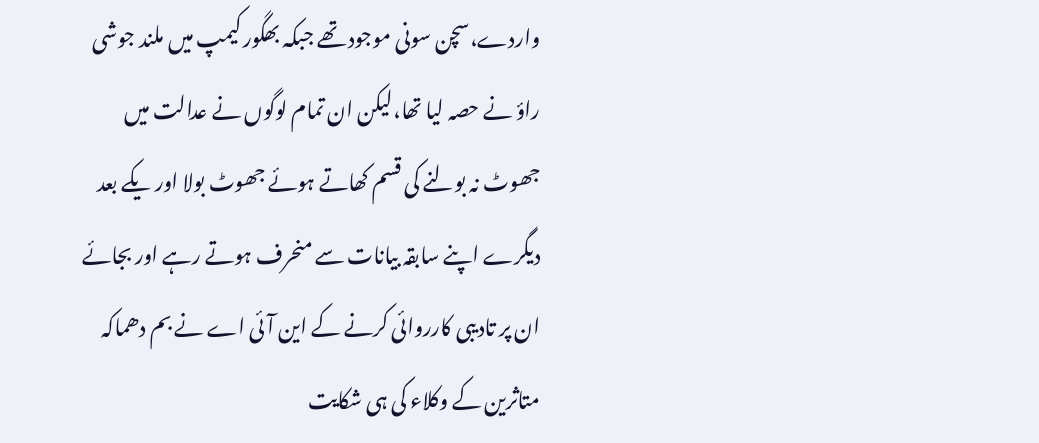واردے،سچن سونی موجود تھے جبکہ بھگور کیمپ میں ملند جوشی راؤ نے حصہ لیا تھا،لیکن ان تمام لوگوں نے عدالت میں جھوٹ نہ بولنے کی قسم کھاتے ہوئے جھوٹ بولا اور یکے بعد دیگرے اپنے سابقہ بیانات سے منحرف ہوتے رہے اور بجائے ان پر تادیبی کارروائی کرنے کے این آئی اے نے بم دھماکہ متاثرین کے وکلاء کی ہی شکایت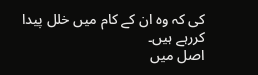کی کہ وہ ان کے کام میں خلل پیدا کررہے ہیں۔
اصل میں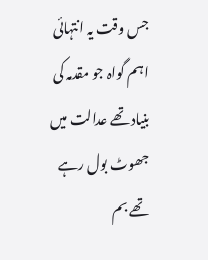جس وقت یہ انتہائی اہم گواہ جو مقدمہ کی بنیاد تھے عدالت میں جھوٹ بول رہے تھے بم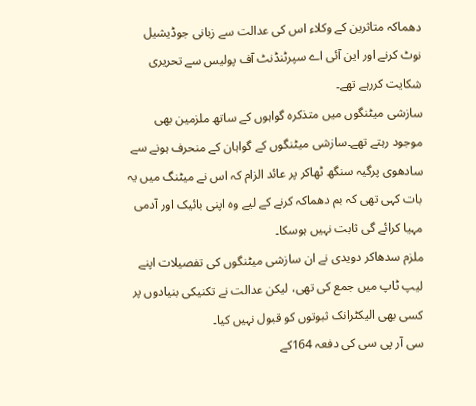دھماکہ متاثرین کے وکلاء اس کی عدالت سے زبانی جوڈیشیل نوٹ کرنے اور این آئی اے سپرٹنڈنٹ آف پولیس سے تحریری شکایت کررہے تھے۔
سازشی میٹنگوں میں متذکرہ گواہوں کے ساتھ ملزمین بھی موجود رہتے تھے۔سازشی میٹنگوں کے گواہان کے منحرف ہونے سے سادھوی پرگیہ سنگھ ٹھاکر پر عائد الزام کہ اس نے میٹنگ میں یہ بات کہی تھی کہ بم دھماکہ کرنے کے لیے وہ اپنی بائیک اور آدمی مہیا کرائے گی ثابت نہیں ہوسکا۔
ملزم سدھاکر دویدی نے ان سازشی میٹنگوں کی تفصیلات اپنے لیپ ٹاپ میں جمع کی تھی، لیکن عدالت نے تکنیکی بنیادوں پر کسی بھی الیکٹرانک ثبوتوں کو قبول نہیں کیا۔
سی آر پی سی کی دفعہ 164کے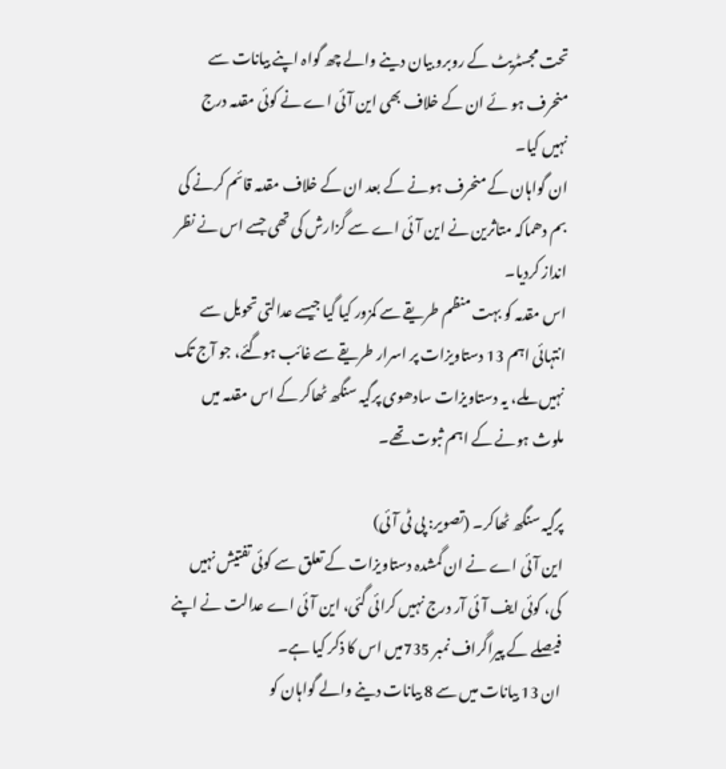تحت مجسٹریٹ کے روبرو بیان دینے والے چھ گواہ اپنے بیانات سے منحرف ہو ئے ان کے خلاف بھی این آئی اے نے کوئی مقدمہ درج نہیں کیا۔
ان گواہان کے منحرف ہونے کے بعد ان کے خلاف مقدمہ قائم کرنے کی بم دھماکہ متاثرین نے این آئی اے سے گزارش کی تھی جسے اس نے نظر انداز کردیا۔
اس مقدمہ کو بہت منظم طریقے سے کمزور کیا گیا جیسے عدالتی تحویل سے انتہائی اہم 13 دستاویزات پر اسرار طریقے سے غائب ہوگئے، جو آج تک نہیں ملے، یہ دستاویزات سادھوی پرگیہ سنگھ ٹھاکر کے اس مقدمہ میں ملوث ہونے کے اہم ثبوت تھے۔

پرگیہ سنگھ ٹھاکر۔ (تصویر: پی ٹی آئی)
این آئی اے نے ان گمشدہ دستاویزات کے تعلق سے کوئی تفتیش نہیں کی، کوئی ایف آئی آر درج نہیں کرائی گئی، این آئی اے عدالت نے اپنے فیصلے کے پیراگراف نمبر 735میں اس کا ذکر کیا ہے۔
ان 13 بیانات میں سے 8 بیانات دینے والے گواہان کو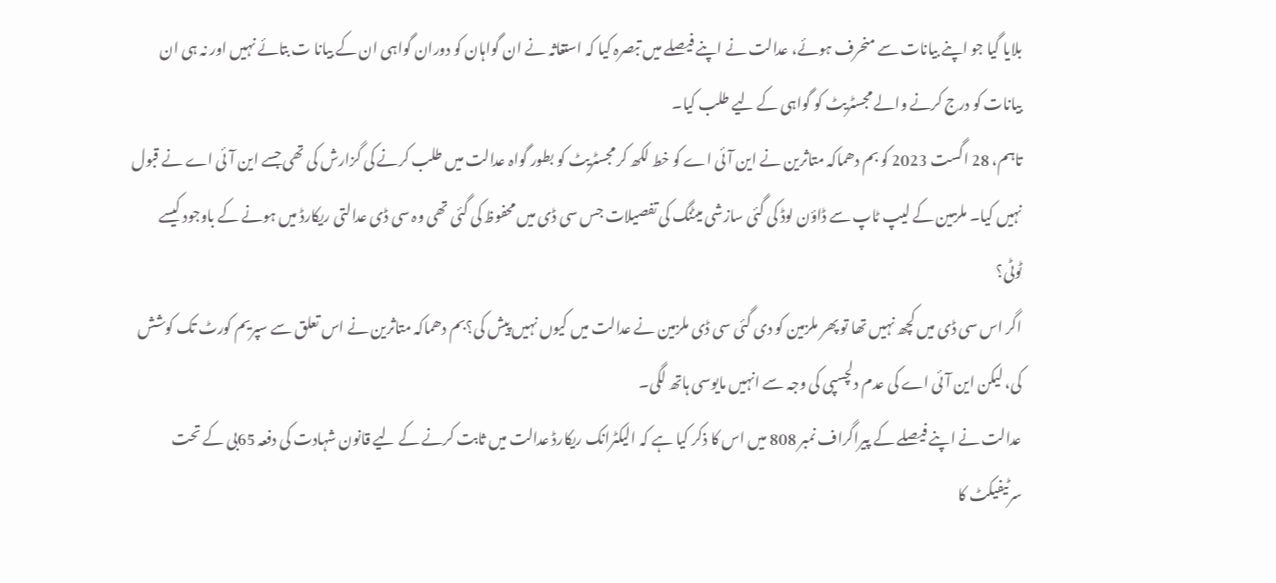بلایا گیا جو اپنے بیانات سے منحرف ہوئے، عدالت نے اپنے فیصلے میں تبصرہ کیا کہ استغاثہ نے ان گواہان کو دوران گواہی ان کے بیانا ت بتائے نہیں اور نہ ہی ان بیانات کو درج کرنے والے مجسٹریٹ کو گواہی کے لیے طلب کیا۔
تاہم، 28 اگست 2023 کو بم دھماکہ متاثرین نے این آئی اے کو خط لکھ کر مجسٹریٹ کو بطور گواہ عدالت میں طلب کرنے کی گزارش کی تھی جسے این آئی اے نے قبول نہیں کیا۔ ملزمین کے لیپ ٹاپ سے ڈاؤن لوڈ کی گئی سازشی میٹنگ کی تفصیلات جس سی ڈی میں محفوظ کی گئی تھی وہ سی ڈی عدالتی ریکارڈ میں ہونے کے باوجود کیسے ٹوٹی؟
اگر اس سی ڈی میں کچھ نہیں تھا تو پھر ملزمین کو دی گئی سی ڈی ملزمین نے عدالت میں کیوں نہیں پیش کی؟بم دھماکہ متاثرین نے اس تعلق سے سپریم کورٹ تک کوشش کی، لیکن این آئی اے کی عدم دلچسپی کی وجہ سے انہیں مایوسی ہاتھ لگی۔
عدالت نے اپنے فیصلے کے پیراگراف نمبر 808 میں اس کا ذکر کیا ہے کہ الیکٹرانک ریکارڈ عدالت میں ثابت کرنے کے لیے قانون شہادت کی دفعہ 65بی کے تحت سرٹیفیکٹ کا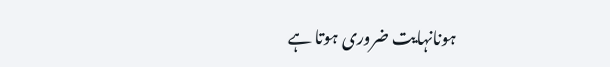ہونانہایت ضروری ہوتا ہے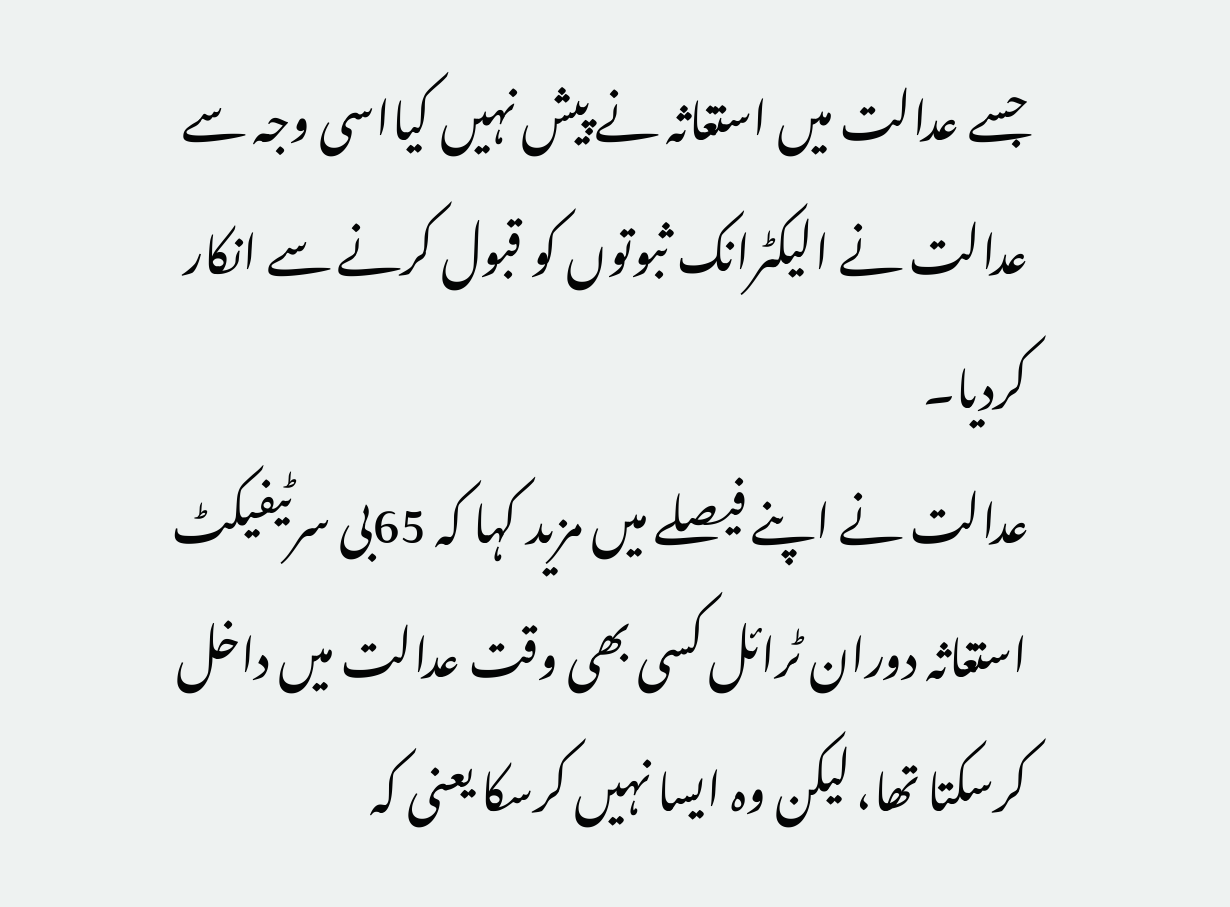جسے عدالت میں استغاثہ نے پیش نہیں کیااسی وجہ سے عدالت نے الیکٹرانک ثبوتوں کو قبول کرنے سے انکار کردیا۔
عدالت نے اپنے فیصلے میں مزید کہا کہ 65بی سرٹیفیکٹ استغاثہ دوران ٹرائل کسی بھی وقت عدالت میں داخل کرسکتا تھا، لیکن وہ ایسا نہیں کرسکا یعنی کہ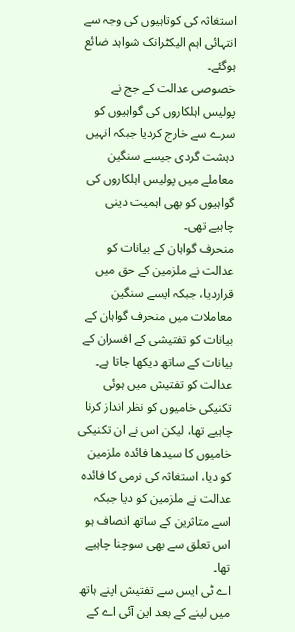استغاثہ کی کوتاہیوں کی وجہ سے انتہائی اہم الیکٹرانک شواہد ضائع ہوگئے۔
خصوصی عدالت کے جج نے پولیس اہلکاروں کی گواہیوں کو سرے سے خارج کردیا جبکہ انہیں دہشت گردی جیسے سنگین معاملے میں پولیس اہلکاروں کی گواہیوں کو بھی اہمیت دینی چاہیے تھی۔
منحرف گواہان کے بیانات کو عدالت نے ملزمین کے حق میں قراردیا، جبکہ ایسے سنگین معاملات میں منحرف گواہان کے بیانات کو تفتیشی کے افسران کے بیانات کے ساتھ دیکھا جاتا ہے۔
عدالت کو تفتیش میں ہوئی تکنیکی خامیوں کو نظر انداز کرنا چاہیے تھا، لیکن اس نے ان تکنیکی خامیوں کا سیدھا فائدہ ملزمین کو دیا، استغاثہ کی نرمی کا فائدہ عدالت نے ملزمین کو دیا جبکہ اسے متاثرین کے ساتھ انصاف ہو اس تعلق سے بھی سوچنا چاہیے تھا۔
اے ٹی ایس سے تفتیش اپنے ہاتھ میں لینے کے بعد این آئی اے کے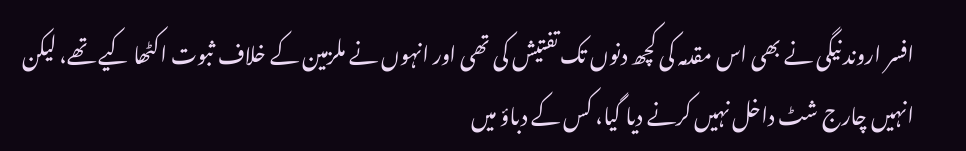افسر اروند نیگی نے بھی اس مقدمہ کی کچھ دنوں تک تفتیش کی تھی اور انہوں نے ملزمین کے خلاف ثبوت اکٹھا کیے تھے، لیکن انہیں چارج شٹ داخل نہیں کرنے دیا گیا، کس کے دباؤ میں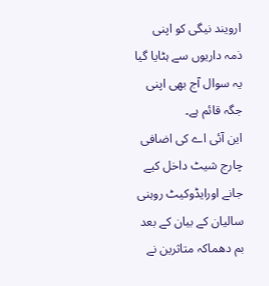ارویند نیگی کو اپنی ذمہ داریوں سے ہٹایا گیا یہ سوال آج بھی اپنی جگہ قائم ہے۔
این آئی اے کی اضافی چارج شیٹ داخل کیے جانے اورایڈوکیٹ روہنی سالیان کے بیان کے بعد بم دھماکہ متاثرین نے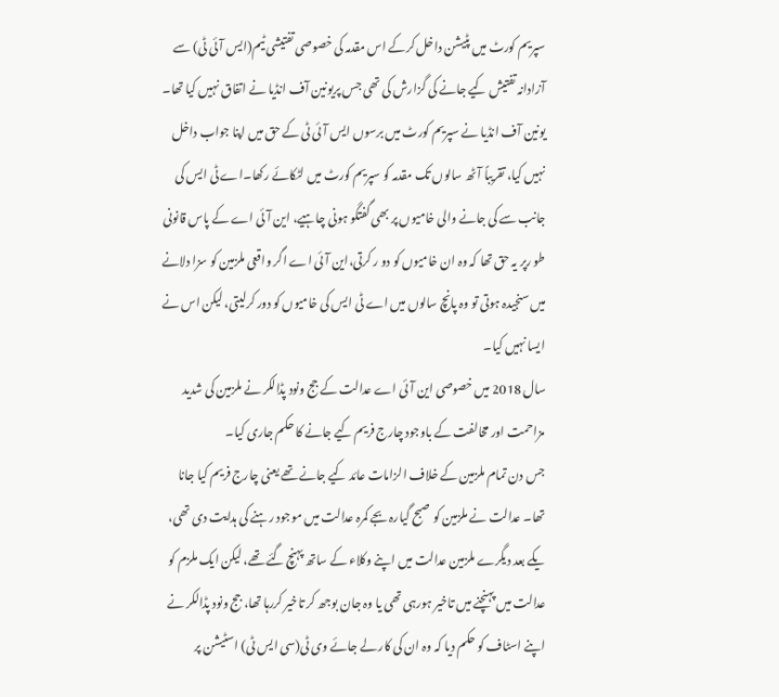سپریم کورٹ میں پٹیشن داخل کرکے اس مقدمہ کی خصوصی تفتیشی ٹیم(ایس آئی ٹی) سے آزادانہ تفتیش کیے جانے کی گزارش کی تھی جس پریونین آف انڈیا نے اتفاق نہیں کیا تھا۔
یونین آف انڈیا نے سپریم کورٹ میں برسوں ایس آئی ٹی کے حق میں اپنا جواب داخل نہیں کیا، تقریباً آٹھ سالوں تک مقدمہ کو سپریم کورٹ میں لٹکائے رکھا۔اے ٹی ایس کی جانب سے کی جانے والی خامیوں پر بھی گفتگو ہونی چاہیے، این آئی اے کے پاس قانونی طو رپر یہ حق تھا کہ وہ ان خامیوں کو دو ر کرتی،این آئی اے اگر واقعی ملزمین کو سزا دلانے میں سنجیدہ ہوتی تو وہ پانچ سالوں میں اے ٹی ایس کی خامیوں کو دور کرلیتی، لیکن اس نے ایسا نہیں کیا۔
سال 2018 میں خصوصی این آئی اے عدالت کے جج ونود پڈالکر نے ملزمین کی شدید مزاحمت اور مخالفت کے باوجود چارج فریم کیے جانے کا حکم جاری کیا۔
جس دن تمام ملزمین کے خلاف الزامات عائد کیے جانے تھے یعنی چارج فریم کیا جانا تھا۔ عدالت نے ملزمین کو صبح گیارہ بجے کمرہ عدالت میں موجود رہنے کی ہدایت دی تھی، یکے بعد دیگرے ملزمین عدالت میں اپنے وکلاء کے ساتھ پہنچ گئے تھے، لیکن ایک ملزم کو عدالت میں پہنچنے میں تاخیر ہورہی تھی یا وہ جان بوجھ کر تاخیر کررہا تھا، جج ونود پڈالکر نے اپنے اسٹاف کو حکم دیا کہ وہ ان کی کار لے جائے وی ٹی(سی ایس ٹی) اسٹیشن پر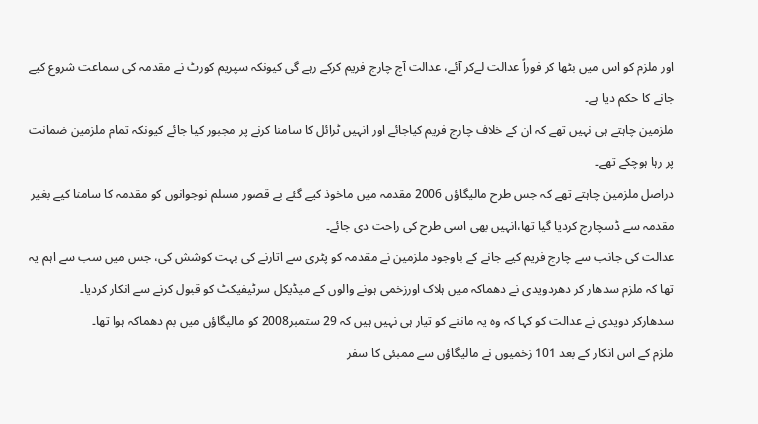اور ملزم کو اس میں بٹھا کر فوراً عدالت لےکر آئے، عدالت آج چارج فریم کرکے رہے گی کیونکہ سپریم کورٹ نے مقدمہ کی سماعت شروع کیے جانے کا حکم دیا ہے۔
ملزمین چاہتے ہی نہیں تھے کہ ان کے خلاف چارج فریم کیاجائے اور انہیں ٹرائل کا سامنا کرنے پر مجبور کیا جائے کیونکہ تمام ملزمین ضمانت پر رہا ہوچکے تھے۔
دراصل ملزمین چاہتے تھے کہ جس طرح مالیگاؤں 2006 مقدمہ میں ماخوذ کیے گئے بے قصور مسلم نوجوانوں کو مقدمہ کا سامنا کیے بغیر مقدمہ سے ڈسچارج کردیا گیا تھا،انہیں بھی اسی طرح کی راحت دی جائے۔
عدالت کی جانب سے چارج فریم کیے جانے کے باوجود ملزمین نے مقدمہ کو پٹری سے اتارنے کی بہت کوشش کی، جس میں سب سے اہم یہ تھا کہ ملزم سدھار کر دھردویدی نے دھماکہ میں ہلاک اورزخمی ہونے والوں کے میڈیکل سرٹیفیکٹ کو قبول کرنے سے انکار کردیا۔
سدھارکر دویدی نے عدالت کو کہا کہ وہ یہ ماننے کو تیار ہی نہیں ہیں کہ 29 ستمبر2008 کو مالیگاؤں میں بم دھماکہ ہوا تھا۔
ملزم کے اس انکار کے بعد 101 زخمیوں نے مالیگاؤں سے ممبئی کا سفر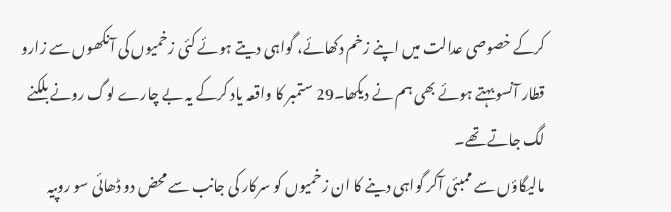کرکے خصوصی عدالت میں اپنے زخم دکھائے، گواہی دیتے ہوئے کئی زخمیوں کی آنکھوں سے زارو قطار آنسو بہتے ہوئے بھی ہم نے دیکھا۔29 ستمبر کا واقعہ یاد کرکے یہ بے چارے لوگ رونے بلکنے لگ جاتے تھے۔
مالیگاؤں سے ممبئی آکر گواہی دینے کا ان زخمیوں کو سرکار کی جانب سے محض دو ڈھائی سو روپیہ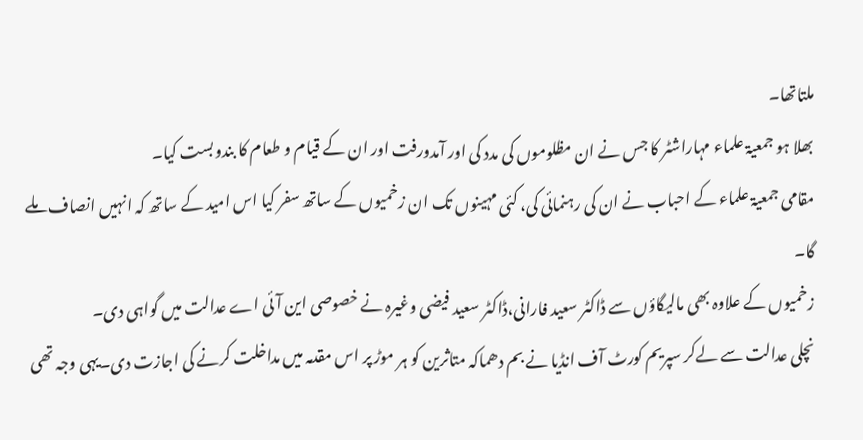ملتاتھا۔
بھلا ہو جمعیۃ علماء مہاراشٹر کا جس نے ان مظلوموں کی مدد کی اور آمدورفت اور ان کے قیام و طعام کا بندوبست کیا۔
مقامی جمعیۃ علماء کے احباب نے ان کی رہنمائی کی، کئی مہینوں تک ان زخمیوں کے ساتھ سفر کیا اس امید کے ساتھ کہ انہیں انصاف ملے گا۔
زخمیوں کے علاوہ بھی مالیگاؤں سے ڈاکٹر سعید فارانی،ڈاکٹر سعید فیضی وغیرہ نے خصوصی این آئی اے عدالت میں گواہی دی۔
نچلی عدالت سے لےکر سپریم کورٹ آف انڈیا نے بم دھماکہ متاثرین کو ہر موڑ پر اس مقدمہ میں مداخلت کرنے کی اجازت دی۔یہی وجہ تھی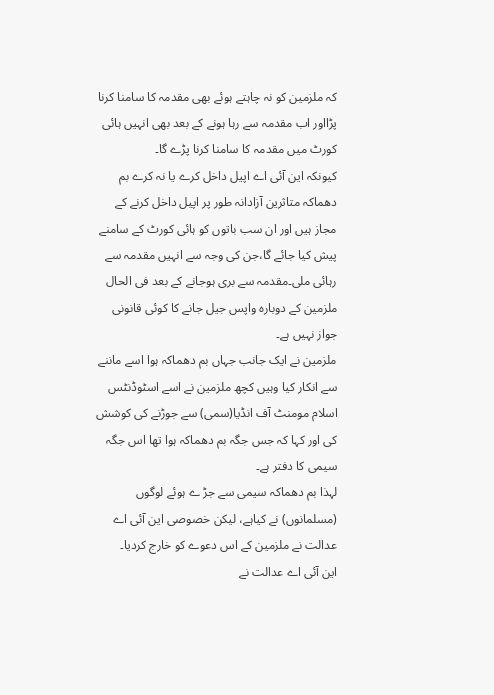کہ ملزمین کو نہ چاہتے ہوئے بھی مقدمہ کا سامنا کرنا پڑااور اب مقدمہ سے رہا ہونے کے بعد بھی انہیں ہائی کورٹ میں مقدمہ کا سامنا کرنا پڑے گا۔
کیونکہ این آئی اے اپیل داخل کرے یا نہ کرے بم دھماکہ متاثرین آزادانہ طور پر اپیل داخل کرنے کے مجاز ہیں اور ان سب باتوں کو ہائی کورٹ کے سامنے پیش کیا جائے گا،جن کی وجہ سے انہیں مقدمہ سے رہائی ملی۔مقدمہ سے بری ہوجانے کے بعد فی الحال ملزمین کے دوبارہ واپس جیل جانے کا کوئی قانونی جواز نہیں ہے۔
ملزمین نے ایک جانب جہاں بم دھماکہ ہوا اسے ماننے سے انکار کیا وہیں کچھ ملزمین نے اسے اسٹوڈنٹس اسلام مومنٹ آف انڈیا(سمی) سے جوڑنے کی کوشش کی اور کہا کہ جس جگہ بم دھماکہ ہوا تھا اس جگہ سیمی کا دفتر ہے۔
لہذا بم دھماکہ سیمی سے جڑ ے ہوئے لوگوں (مسلمانوں) نے کیاہے، لیکن خصوصی این آئی اے عدالت نے ملزمین کے اس دعوے کو خارج کردیا۔
این آئی اے عدالت نے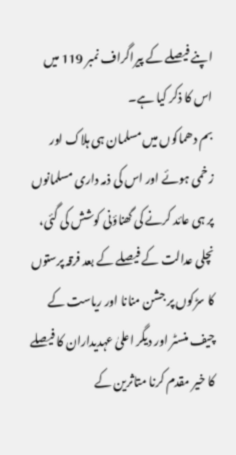اپنے فیصلے کے پیراگراف نمبر 119 میں اس کا ذکر کیا ہے۔
بم دھماکوں میں مسلمان ہی ہلاک اور زخمی ہوئے اور اس کی ذمہ داری مسلمانوں پر ہی عائد کرنے کی گھناؤنی کوشش کی گئی، نچلی عدالت کے فیصلے کے بعد فرقہ پرستوں کا سڑکوں پر جشن منانا اور ریاست کے چیف منسٹر اور دیگر اعلیٰ عہدیداران کا فیصلے کا خیر مقدم کرنا متاثرین کے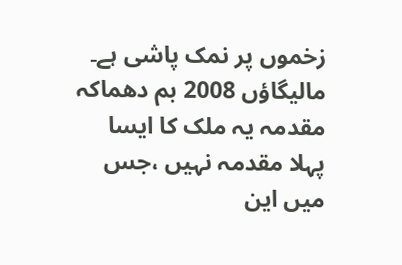زخموں پر نمک پاشی ہے۔
مالیگاؤں 2008 بم دھماکہ مقدمہ یہ ملک کا ایسا پہلا مقدمہ نہیں ،جس میں این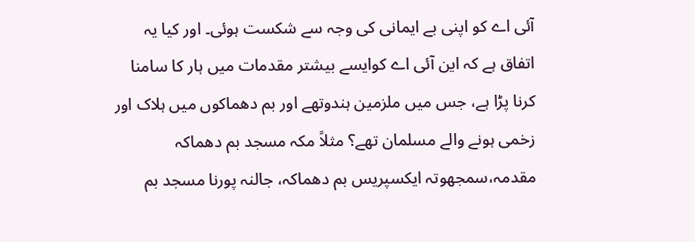آئی اے کو اپنی بے ایمانی کی وجہ سے شکست ہوئی۔ اور کیا یہ اتفاق ہے کہ این آئی اے کوایسے بیشتر مقدمات میں ہار کا سامنا کرنا پڑا ہے، جس میں ملزمین ہندوتھے اور بم دھماکوں میں ہلاک اور زخمی ہونے والے مسلمان تھے؟ مثلاً مکہ مسجد بم دھماکہ مقدمہ،سمجھوتہ ایکسپریس بم دھماکہ، جالنہ پورنا مسجد بم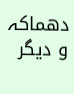دھماکہ و دیگر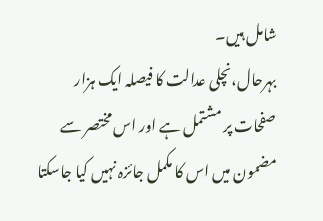شامل ہیں۔
بہرحال،نچلی عدالت کا فیصلہ ایک ہزار صفحات پر مشتمل ہے اور اس مختصر سے مضمون میں اس کا مکمل جائزہ نہیں کیا جاسکتا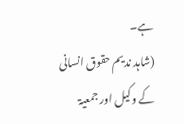ہے۔
(شاہد ندیم حقوق انسانی کے وکیل اور جمعیۃ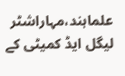علماہند،مہاراشٹر لیگل ایڈ کمیٹی کے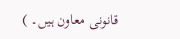قانونی معاون ہیں۔ )